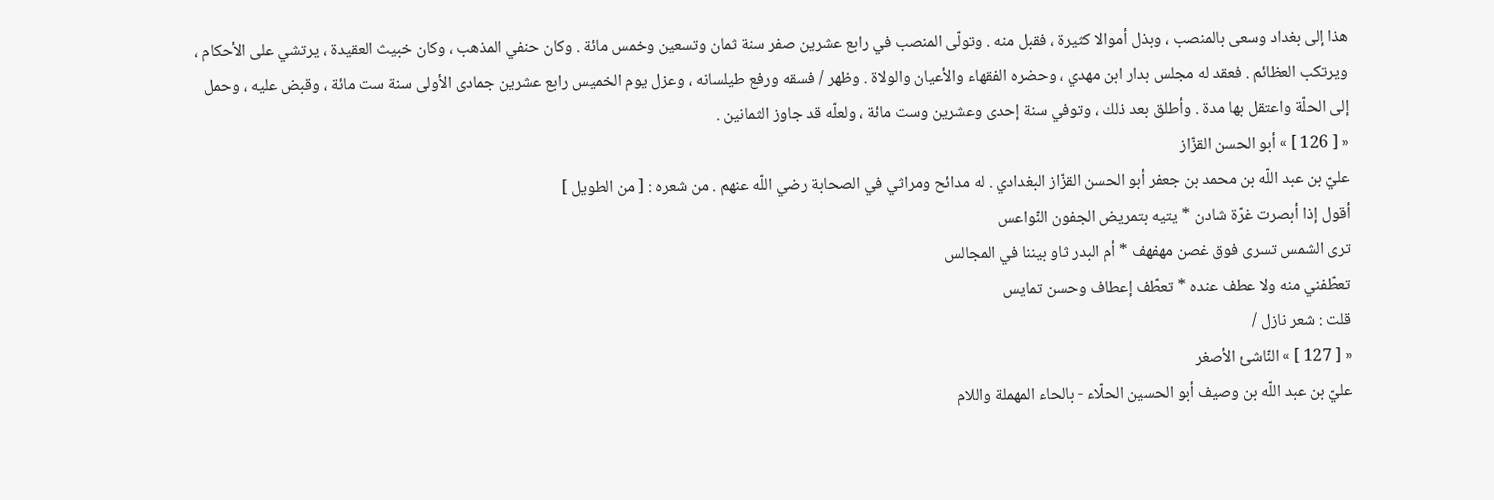هذا إلى بغداد وسعى بالمنصب ، وبذل أموالا كثيرة ، فقبل منه . وتولّى المنصب في رابع عشرين صفر سنة ثمان وتسعين وخمس مائة . وكان حنفي المذهب ، وكان خبيث العقيدة ، يرتشي على الأحكام ، ويرتكب العظائم . فعقد له مجلس بدار ابن مهدي ، وحضره الفقهاء والأعيان والولاة . وظهر / فسقه ورفع طيلسانه ، وعزل يوم الخميس رابع عشرين جمادى الأولى سنة ست مائة ، وقبض عليه ، وحمل إلى الحلّة واعتقل بها مدة . وأطلق بعد ذلك ، وتوفي سنة إحدى وعشرين وست مائة ، ولعلّه قد جاوز الثمانين .
« [ 126 ] » أبو الحسن القزّاز
عليّ بن عبد اللّه بن محمد بن جعفر أبو الحسن القزّاز البغدادي . له مدائح ومراثي في الصحابة رضي اللّه عنهم . من شعره : [ من الطويل ]
أقول إذا أبصرت غرّة شادن * يتيه بتمريض الجفون النّواعس
ترى الشمس تسرى فوق غصن مهفهف * أم البدر ثاو بيننا في المجالس
تعطّفني منه ولا عطف عنده * تعطّف إعطاف وحسن تمايس
قلت : شعر نازل /
« [ 127 ] » النّاشئ الأصغر
عليّ بن عبد اللّه بن وصيف أبو الحسين الحلّاء - بالحاء المهملة واللام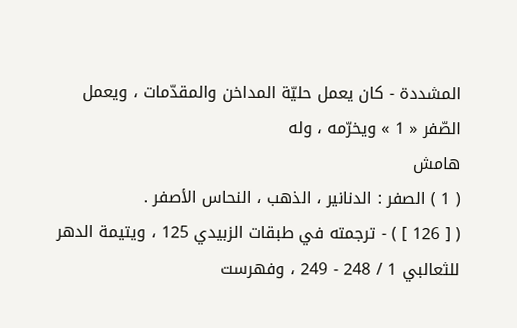المشددة - كان يعمل حليّة المداخن والمقدّمات ، ويعمل الصّفر « 1 » ويخرّمه ، وله
هامش
( 1 ) الصفر : الدنانير ، الذهب ، النحاس الأصفر .
( [ 126 ] ) - ترجمته في طبقات الزبيدي 125 ، ويتيمة الدهر للثعالبي 1 / 248 - 249 ، وفهرست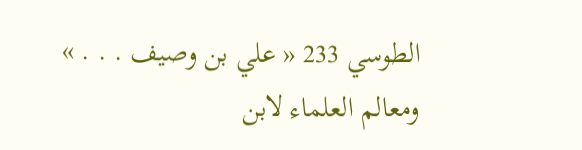الطوسي 233 « علي بن وصيف . . . » ومعالم العلماء لابن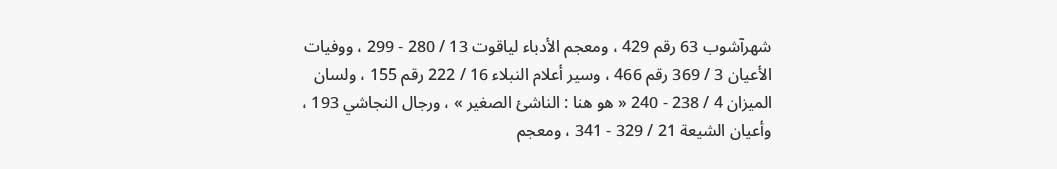شهرآشوب 63 رقم 429 ، ومعجم الأدباء لياقوت 13 / 280 - 299 ، ووفيات الأعيان 3 / 369 رقم 466 ، وسير أعلام النبلاء 16 / 222 رقم 155 ، ولسان الميزان 4 / 238 - 240 « هو هنا : الناشئ الصغير » ، ورجال النجاشي 193 ، وأعيان الشيعة 21 / 329 - 341 ، ومعجم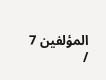المؤلفين 7 /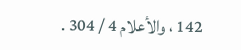142 ، والأعلام 4 / 304 .